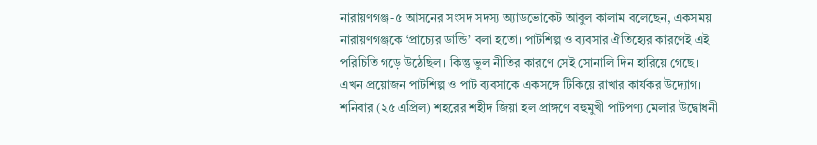নারায়ণগঞ্জ-৫ আসনের সংসদ সদস্য অ্যাডভোকেট আবুল কালাম বলেছেন, একসময় নারায়ণগঞ্জকে ‘প্রাচ্যের ডান্ডি’ বলা হতো। পাটশিল্প ও ব্যবসার ঐতিহ্যের কারণেই এই পরিচিতি গড়ে উঠেছিল। কিন্তু ভুল নীতির কারণে সেই সোনালি দিন হারিয়ে গেছে। এখন প্রয়োজন পাটশিল্প ও পাট ব্যবসাকে একসঙ্গে টিকিয়ে রাখার কার্যকর উদ্যোগ।
শনিবার (২৫ এপ্রিল) শহরের শহীদ জিয়া হল প্রাঙ্গণে বহুমুখী পাটপণ্য মেলার উদ্বোধনী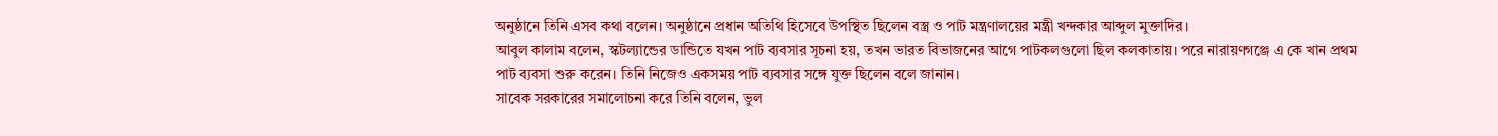অনুষ্ঠানে তিনি এসব কথা বলেন। অনুষ্ঠানে প্রধান অতিথি হিসেবে উপস্থিত ছিলেন বস্ত্র ও পাট মন্ত্রণালয়ের মন্ত্রী খন্দকার আব্দুল মুক্তাদির।
আবুল কালাম বলেন, স্কটল্যান্ডের ডান্ডিতে যখন পাট ব্যবসার সূচনা হয়, তখন ভারত বিভাজনের আগে পাটকলগুলো ছিল কলকাতায়। পরে নারায়ণগঞ্জে এ কে খান প্রথম পাট ব্যবসা শুরু করেন। তিনি নিজেও একসময় পাট ব্যবসার সঙ্গে যুক্ত ছিলেন বলে জানান।
সাবেক সরকারের সমালোচনা করে তিনি বলেন, ভুল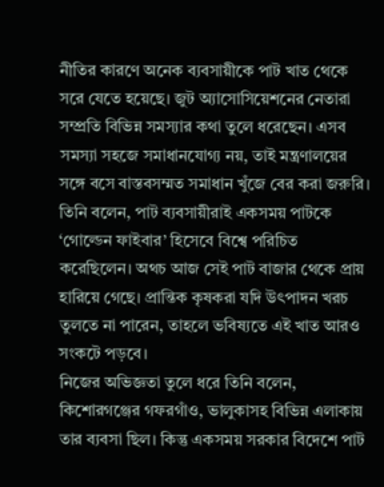নীতির কারণে অনেক ব্যবসায়ীকে পাট খাত থেকে সরে যেতে হয়েছে। জুট অ্যাসোসিয়েশনের নেতারা সম্প্রতি বিভিন্ন সমস্যার কথা তুলে ধরেছেন। এসব সমস্যা সহজে সমাধানযোগ্য নয়, তাই মন্ত্রণালয়ের সঙ্গে বসে বাস্তবসম্মত সমাধান খুঁজে বের করা জরুরি।
তিনি বলেন, পাট ব্যবসায়ীরাই একসময় পাটকে ‘গোল্ডেন ফাইবার’ হিসেবে বিশ্বে পরিচিত করেছিলেন। অথচ আজ সেই পাট বাজার থেকে প্রায় হারিয়ে গেছে। প্রান্তিক কৃষকরা যদি উৎপাদন খরচ তুলতে না পারেন, তাহলে ভবিষ্যতে এই খাত আরও সংকটে পড়বে।
নিজের অভিজ্ঞতা তুলে ধরে তিনি বলেন, কিশোরগঞ্জের গফরগাঁও, ভালুকাসহ বিভিন্ন এলাকায় তার ব্যবসা ছিল। কিন্তু একসময় সরকার বিদেশে পাট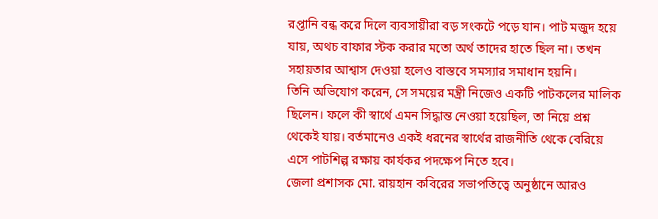রপ্তানি বন্ধ করে দিলে ব্যবসায়ীরা বড় সংকটে পড়ে যান। পাট মজুদ হয়ে যায়, অথচ বাফার স্টক করার মতো অর্থ তাদের হাতে ছিল না। তখন সহায়তার আশ্বাস দেওয়া হলেও বাস্তবে সমস্যার সমাধান হয়নি।
তিনি অভিযোগ করেন, সে সময়ের মন্ত্রী নিজেও একটি পাটকলের মালিক ছিলেন। ফলে কী স্বার্থে এমন সিদ্ধান্ত নেওয়া হয়েছিল, তা নিয়ে প্রশ্ন থেকেই যায়। বর্তমানেও একই ধরনের স্বার্থের রাজনীতি থেকে বেরিয়ে এসে পাটশিল্প রক্ষায় কার্যকর পদক্ষেপ নিতে হবে।
জেলা প্রশাসক মো. রায়হান কবিরের সভাপতিত্বে অনুষ্ঠানে আরও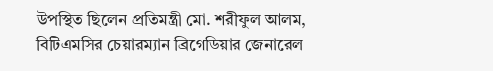উপস্থিত ছিলেন প্রতিমন্ত্রী মো. শরীফুল আলম, বিটিএমসির চেয়ারম্যান ব্রিগেডিয়ার জেনারেল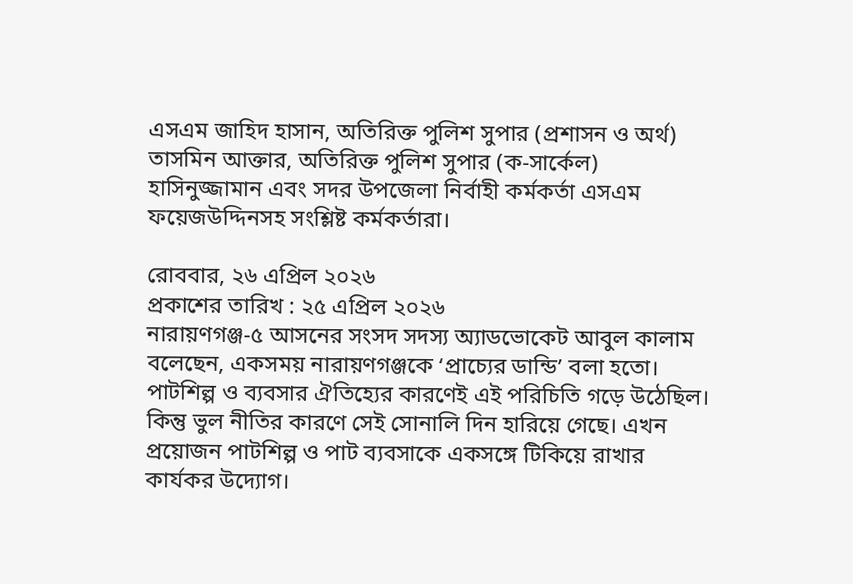এসএম জাহিদ হাসান, অতিরিক্ত পুলিশ সুপার (প্রশাসন ও অর্থ) তাসমিন আক্তার, অতিরিক্ত পুলিশ সুপার (ক-সার্কেল) হাসিনুজ্জামান এবং সদর উপজেলা নির্বাহী কর্মকর্তা এসএম ফয়েজউদ্দিনসহ সংশ্লিষ্ট কর্মকর্তারা।

রোববার, ২৬ এপ্রিল ২০২৬
প্রকাশের তারিখ : ২৫ এপ্রিল ২০২৬
নারায়ণগঞ্জ-৫ আসনের সংসদ সদস্য অ্যাডভোকেট আবুল কালাম বলেছেন, একসময় নারায়ণগঞ্জকে ‘প্রাচ্যের ডান্ডি’ বলা হতো। পাটশিল্প ও ব্যবসার ঐতিহ্যের কারণেই এই পরিচিতি গড়ে উঠেছিল। কিন্তু ভুল নীতির কারণে সেই সোনালি দিন হারিয়ে গেছে। এখন প্রয়োজন পাটশিল্প ও পাট ব্যবসাকে একসঙ্গে টিকিয়ে রাখার কার্যকর উদ্যোগ।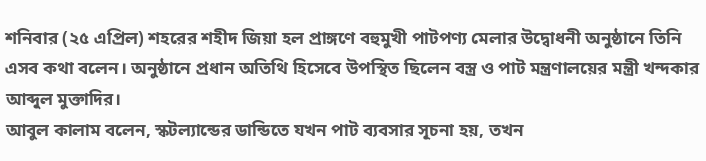শনিবার (২৫ এপ্রিল) শহরের শহীদ জিয়া হল প্রাঙ্গণে বহুমুখী পাটপণ্য মেলার উদ্বোধনী অনুষ্ঠানে তিনি এসব কথা বলেন। অনুষ্ঠানে প্রধান অতিথি হিসেবে উপস্থিত ছিলেন বস্ত্র ও পাট মন্ত্রণালয়ের মন্ত্রী খন্দকার আব্দুল মুক্তাদির।
আবুল কালাম বলেন, স্কটল্যান্ডের ডান্ডিতে যখন পাট ব্যবসার সূচনা হয়, তখন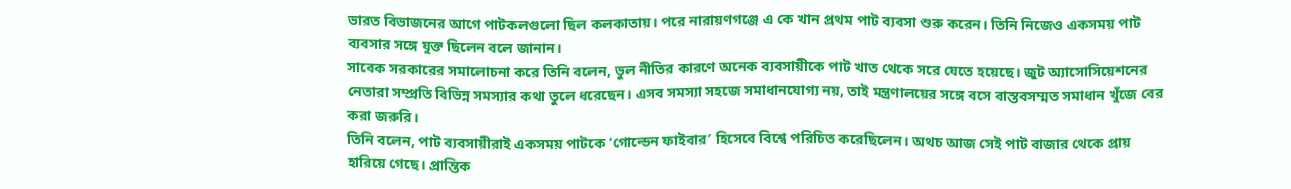ভারত বিভাজনের আগে পাটকলগুলো ছিল কলকাতায়। পরে নারায়ণগঞ্জে এ কে খান প্রথম পাট ব্যবসা শুরু করেন। তিনি নিজেও একসময় পাট ব্যবসার সঙ্গে যুক্ত ছিলেন বলে জানান।
সাবেক সরকারের সমালোচনা করে তিনি বলেন, ভুল নীতির কারণে অনেক ব্যবসায়ীকে পাট খাত থেকে সরে যেতে হয়েছে। জুট অ্যাসোসিয়েশনের নেতারা সম্প্রতি বিভিন্ন সমস্যার কথা তুলে ধরেছেন। এসব সমস্যা সহজে সমাধানযোগ্য নয়, তাই মন্ত্রণালয়ের সঙ্গে বসে বাস্তবসম্মত সমাধান খুঁজে বের করা জরুরি।
তিনি বলেন, পাট ব্যবসায়ীরাই একসময় পাটকে ‘গোল্ডেন ফাইবার’ হিসেবে বিশ্বে পরিচিত করেছিলেন। অথচ আজ সেই পাট বাজার থেকে প্রায় হারিয়ে গেছে। প্রান্তিক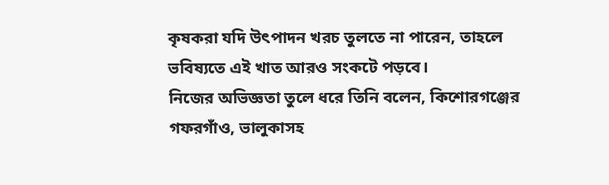কৃষকরা যদি উৎপাদন খরচ তুলতে না পারেন, তাহলে ভবিষ্যতে এই খাত আরও সংকটে পড়বে।
নিজের অভিজ্ঞতা তুলে ধরে তিনি বলেন, কিশোরগঞ্জের গফরগাঁও, ভালুকাসহ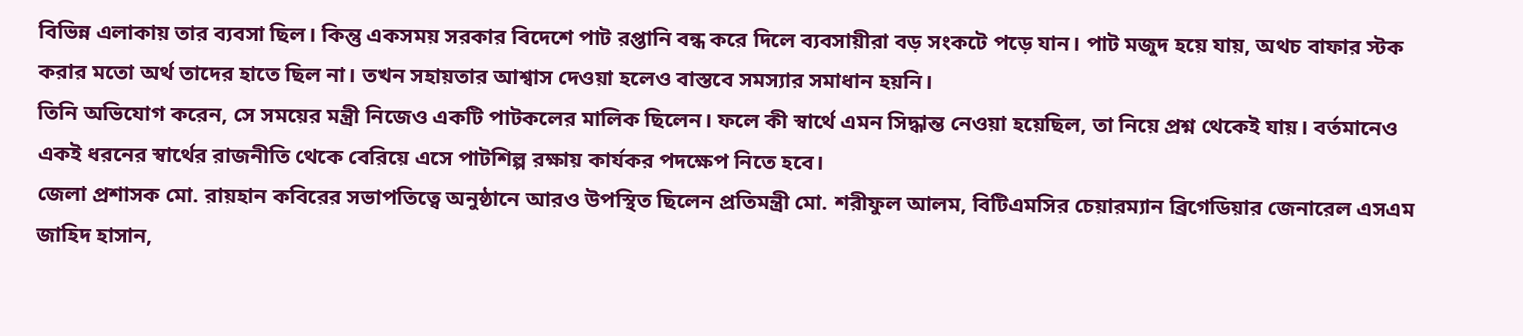বিভিন্ন এলাকায় তার ব্যবসা ছিল। কিন্তু একসময় সরকার বিদেশে পাট রপ্তানি বন্ধ করে দিলে ব্যবসায়ীরা বড় সংকটে পড়ে যান। পাট মজুদ হয়ে যায়, অথচ বাফার স্টক করার মতো অর্থ তাদের হাতে ছিল না। তখন সহায়তার আশ্বাস দেওয়া হলেও বাস্তবে সমস্যার সমাধান হয়নি।
তিনি অভিযোগ করেন, সে সময়ের মন্ত্রী নিজেও একটি পাটকলের মালিক ছিলেন। ফলে কী স্বার্থে এমন সিদ্ধান্ত নেওয়া হয়েছিল, তা নিয়ে প্রশ্ন থেকেই যায়। বর্তমানেও একই ধরনের স্বার্থের রাজনীতি থেকে বেরিয়ে এসে পাটশিল্প রক্ষায় কার্যকর পদক্ষেপ নিতে হবে।
জেলা প্রশাসক মো. রায়হান কবিরের সভাপতিত্বে অনুষ্ঠানে আরও উপস্থিত ছিলেন প্রতিমন্ত্রী মো. শরীফুল আলম, বিটিএমসির চেয়ারম্যান ব্রিগেডিয়ার জেনারেল এসএম জাহিদ হাসান,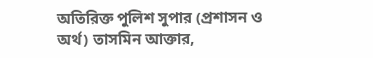অতিরিক্ত পুলিশ সুপার (প্রশাসন ও অর্থ) তাসমিন আক্তার,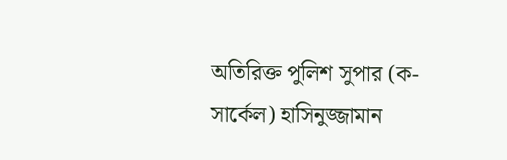অতিরিক্ত পুলিশ সুপার (ক-সার্কেল) হাসিনুজ্জামান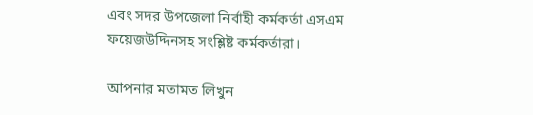এবং সদর উপজেলা নির্বাহী কর্মকর্তা এসএম ফয়েজউদ্দিনসহ সংশ্লিষ্ট কর্মকর্তারা।

আপনার মতামত লিখুন